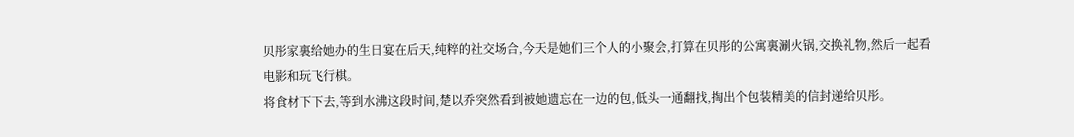贝彤家裏给她办的生日宴在后天,纯粹的社交场合,今天是她们三个人的小聚会,打算在贝彤的公寓裏涮火锅,交换礼物,然后一起看电影和玩飞行棋。
将食材下下去,等到水沸这段时间,楚以乔突然看到被她遗忘在一边的包,低头一通翻找,掏出个包装精美的信封递给贝彤。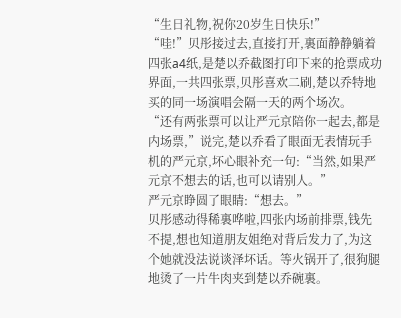“生日礼物,祝你20岁生日快乐!”
“哇!”贝彤接过去,直接打开,裏面静静躺着四张a4纸,是楚以乔截图打印下来的抢票成功界面,一共四张票,贝彤喜欢二刷,楚以乔特地买的同一场演唱会隔一天的两个场次。
“还有两张票可以让严元京陪你一起去,都是内场票,”说完,楚以乔看了眼面无表情玩手机的严元京,坏心眼补充一句:“当然,如果严元京不想去的话,也可以请别人。”
严元京睁圆了眼睛:“想去。”
贝彤感动得稀裏哗啦,四张内场前排票,钱先不提,想也知道朋友姐绝对背后发力了,为这个她就没法说谈泽坏话。等火锅开了,很狗腿地烫了一片牛肉夹到楚以乔碗裏。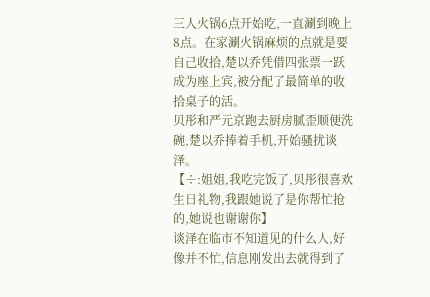三人火锅6点开始吃,一直涮到晚上8点。在家涮火锅麻烦的点就是要自己收拾,楚以乔凭借四张票一跃成为座上宾,被分配了最简单的收拾桌子的活。
贝彤和严元京跑去厨房腻歪顺便洗碗,楚以乔捧着手机,开始骚扰谈泽。
【÷:姐姐,我吃完饭了,贝彤很喜欢生日礼物,我跟她说了是你帮忙抢的,她说也谢谢你】
谈泽在临市不知道见的什么人,好像并不忙,信息刚发出去就得到了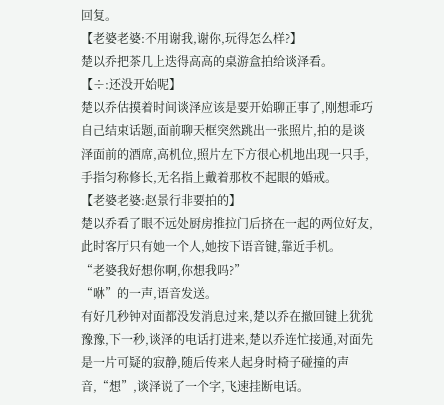回复。
【老婆老婆:不用谢我,谢你,玩得怎么样?】
楚以乔把茶几上迭得高高的桌游盒拍给谈泽看。
【÷:还没开始呢】
楚以乔估摸着时间谈泽应该是要开始聊正事了,刚想乖巧自己结束话题,面前聊天框突然跳出一张照片,拍的是谈泽面前的酒席,高机位,照片左下方很心机地出现一只手,手指匀称修长,无名指上戴着那枚不起眼的婚戒。
【老婆老婆:赵景行非要拍的】
楚以乔看了眼不远处厨房推拉门后挤在一起的两位好友,此时客厅只有她一个人,她按下语音键,靠近手机。
“老婆我好想你啊,你想我吗?”
“咻”的一声,语音发送。
有好几秒钟对面都没发消息过来,楚以乔在撤回键上犹犹豫豫,下一秒,谈泽的电话打进来,楚以乔连忙接通,对面先是一片可疑的寂静,随后传来人起身时椅子碰撞的声音,“想”,谈泽说了一个字,飞速挂断电话。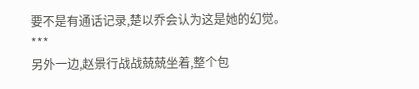要不是有通话记录,楚以乔会认为这是她的幻觉。
***
另外一边,赵景行战战兢兢坐着,整个包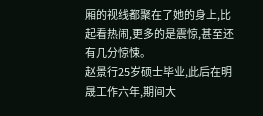厢的视线都聚在了她的身上,比起看热闹,更多的是震惊,甚至还有几分惊悚。
赵景行25岁硕士毕业,此后在明晟工作六年,期间大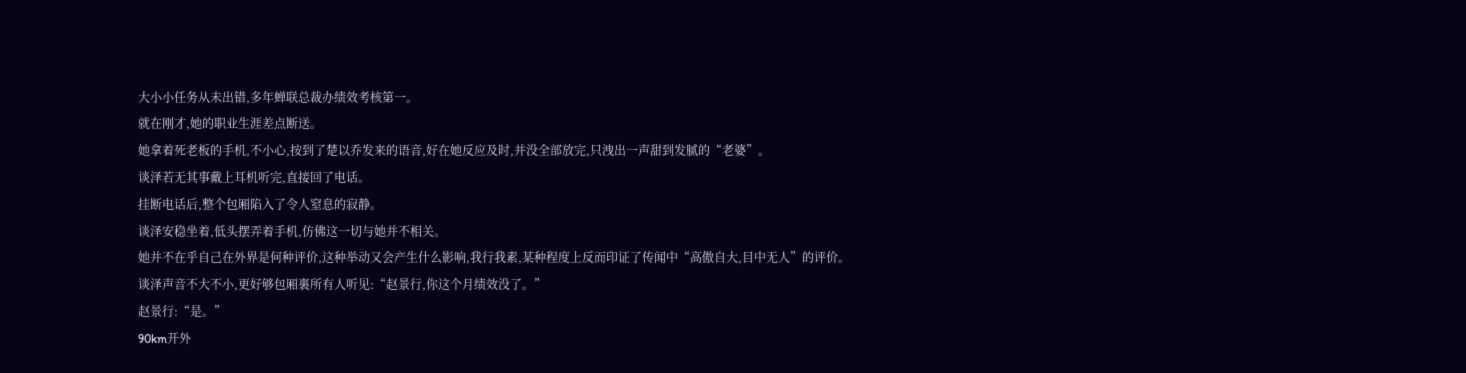大小小任务从未出错,多年蝉联总裁办绩效考核第一。
就在刚才,她的职业生涯差点断送。
她拿着死老板的手机,不小心,按到了楚以乔发来的语音,好在她反应及时,并没全部放完,只洩出一声甜到发腻的“老婆”。
谈泽若无其事戴上耳机听完,直接回了电话。
挂断电话后,整个包厢陷入了令人窒息的寂静。
谈泽安稳坐着,低头摆弄着手机,仿佛这一切与她并不相关。
她并不在乎自己在外界是何种评价,这种举动又会产生什么影响,我行我素,某种程度上反而印证了传闻中“高傲自大,目中无人”的评价。
谈泽声音不大不小,更好够包厢裏所有人听见:“赵景行,你这个月绩效没了。”
赵景行:“是。”
90km开外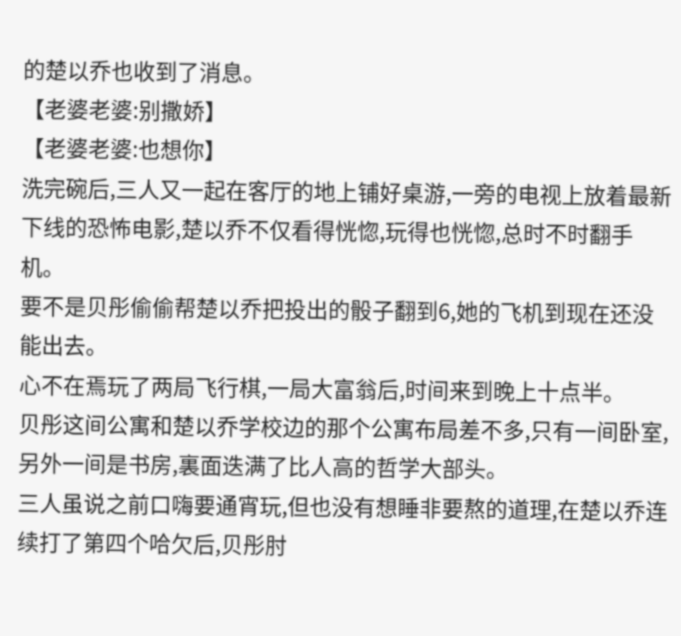的楚以乔也收到了消息。
【老婆老婆:别撒娇】
【老婆老婆:也想你】
洗完碗后,三人又一起在客厅的地上铺好桌游,一旁的电视上放着最新下线的恐怖电影,楚以乔不仅看得恍惚,玩得也恍惚,总时不时翻手机。
要不是贝彤偷偷帮楚以乔把投出的骰子翻到6,她的飞机到现在还没能出去。
心不在焉玩了两局飞行棋,一局大富翁后,时间来到晚上十点半。
贝彤这间公寓和楚以乔学校边的那个公寓布局差不多,只有一间卧室,另外一间是书房,裏面迭满了比人高的哲学大部头。
三人虽说之前口嗨要通宵玩,但也没有想睡非要熬的道理,在楚以乔连续打了第四个哈欠后,贝彤肘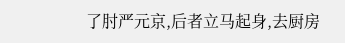了肘严元京,后者立马起身,去厨房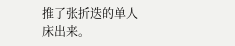推了张折迭的单人床出来。